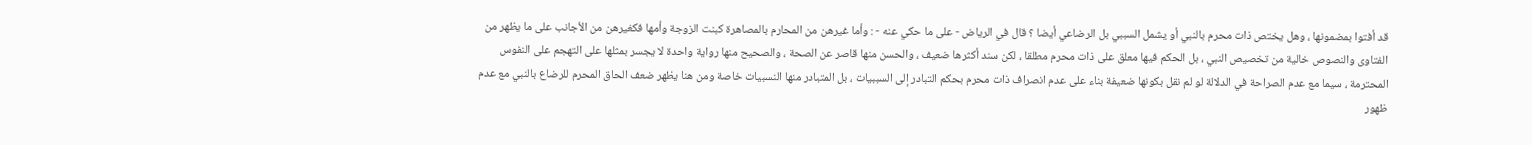قد أفتوا بمضمونها ، وهل يختص ذات محرم بالنبي أو يشمل السببي بل الرضاعي أيضا ؟ قال في الرياض - على ما حكي عنه - : وأما غيرهن من المحارم بالمصاهرة كبنت الزوجة وأمها فكغيرهن من الأجانب على ما يظهر من الفتاوى والنصوص خالية من تخصيص النبي ، بل الحكم فيها معلق على ذات محرم مطلقا ، لكن سند أكثرها ضعيف ، والحسن منها قاصر عن الصحة ، والصحيح منها رواية واحدة لا يجسر بمثلها على التهجم على النفوس المحترمة ، سيما مع عدم الصراحة في الدلالة لو لم نقل بكونها ضعيفة بناء على عدم انصراف ذات محرم بحكم التبادر إلى السببيات ، بل المتبادر منها النسبيات خاصة ومن هنا يظهر ضعف الحاق المحرم للرضاع بالنبي مع عدم ظهور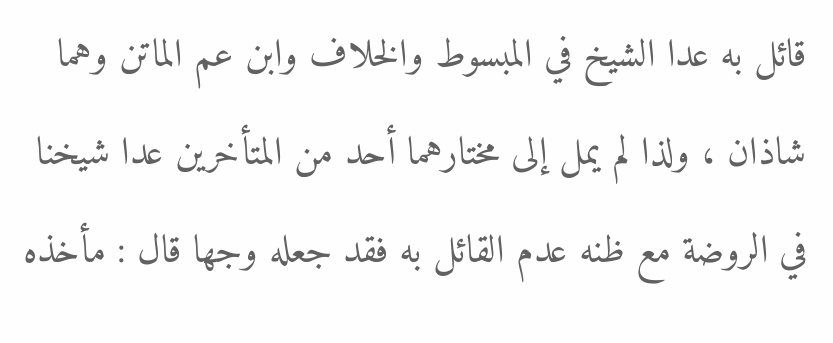قائل به عدا الشيخ في المبسوط والخلاف وابن عم الماتن وهما شاذان ، ولذا لم يمل إلى مختارهما أحد من المتأخرين عدا شيخنا في الروضة مع ظنه عدم القائل به فقد جعله وجها قال : مأخذه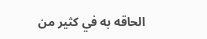الحاقه به في كثير من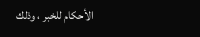الأحكام للخبر ، وذلك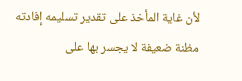لأن غاية المأخذ على تقدير تسليمه إفادته مظنة ضعيفة لا يجسر بها على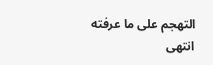التهجم على ما عرفته انتهى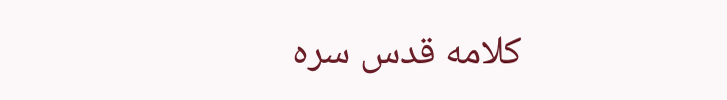كلامه قدس سره